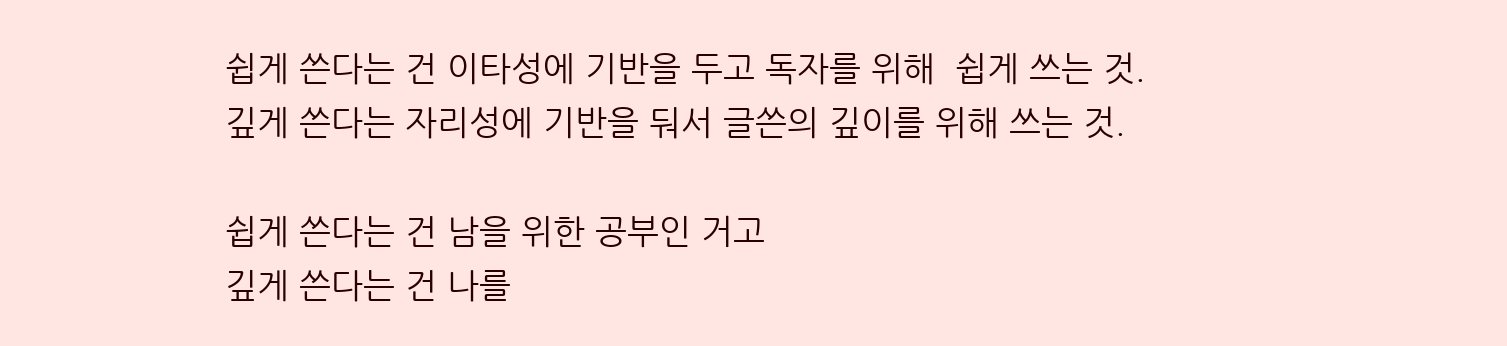쉽게 쓴다는 건 이타성에 기반을 두고 독자를 위해  쉽게 쓰는 것.
깊게 쓴다는 자리성에 기반을 둬서 글쓴의 깊이를 위해 쓰는 것.

쉽게 쓴다는 건 남을 위한 공부인 거고
깊게 쓴다는 건 나를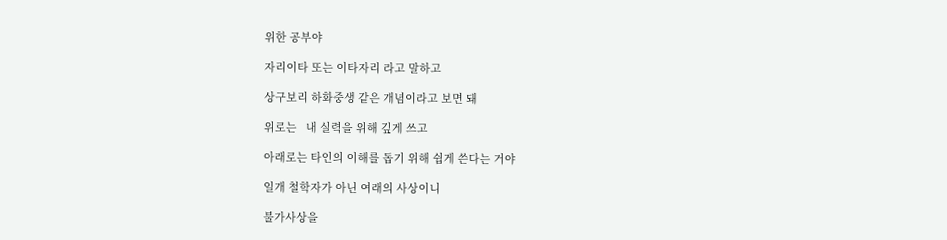위한 공부야

자리이타 또는 이타자리 라고 말하고

상구보리 하화중생 같은 개념이라고 보면 돼

위로는   내 실력을 위해 깊게 쓰고

아래로는 타인의 이해를 돕기 위해 쉽게 쓴다는 거야

일개 철학자가 아닌 여래의 사상이니

불가사상을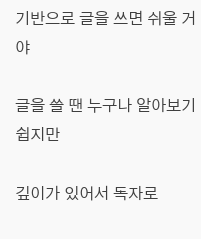기반으로 글을 쓰면 쉬울 거야

글을 쓸 땐 누구나 알아보기 쉽지만

깊이가 있어서 독자로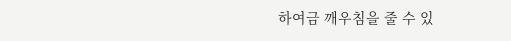하여금 깨우침을 줄 수 있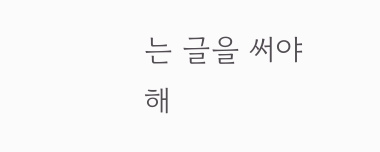는 글을 써야 해